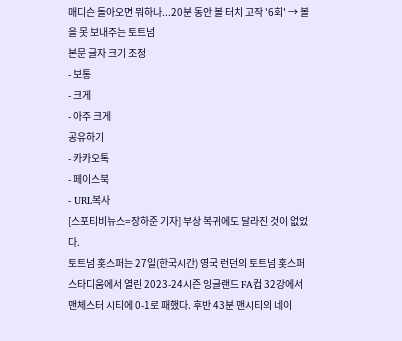매디슨 돌아오면 뭐하나...20분 동안 볼 터치 고작 '6회' → 볼을 못 보내주는 토트넘
본문 글자 크기 조정
- 보통
- 크게
- 아주 크게
공유하기
- 카카오톡
- 페이스북
- URL복사
[스포티비뉴스=장하준 기자] 부상 복귀에도 달라진 것이 없었다.
토트넘 홋스퍼는 27일(한국시간) 영국 런던의 토트넘 홋스퍼 스타디움에서 열린 2023-24시즌 잉글랜드 FA컵 32강에서 맨체스터 시티에 0-1로 패했다. 후반 43분 맨시티의 네이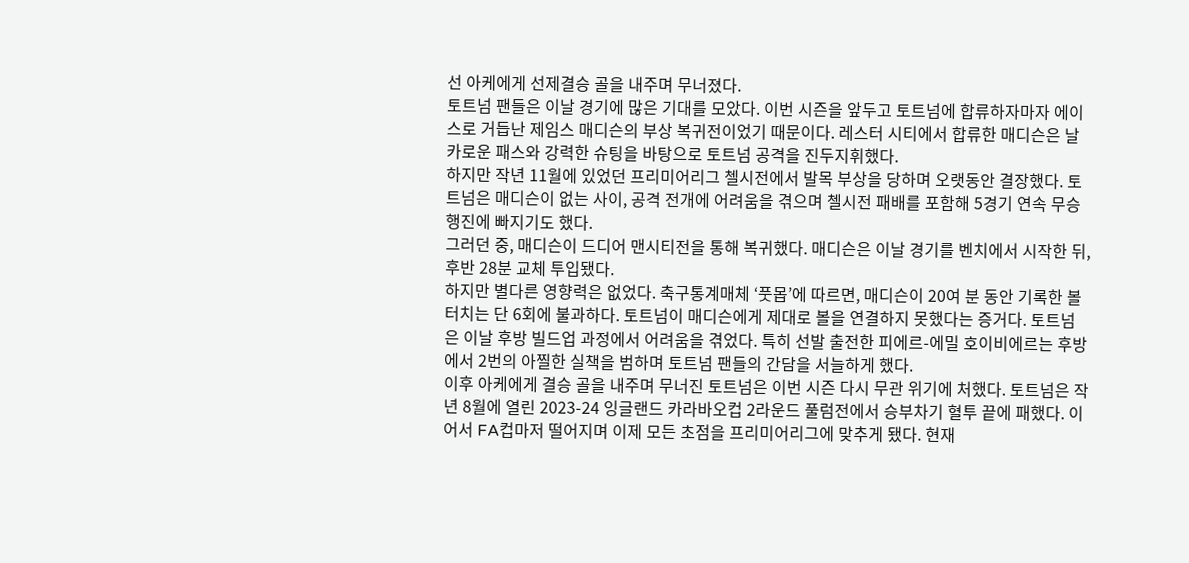선 아케에게 선제결승 골을 내주며 무너졌다.
토트넘 팬들은 이날 경기에 많은 기대를 모았다. 이번 시즌을 앞두고 토트넘에 합류하자마자 에이스로 거듭난 제임스 매디슨의 부상 복귀전이었기 때문이다. 레스터 시티에서 합류한 매디슨은 날카로운 패스와 강력한 슈팅을 바탕으로 토트넘 공격을 진두지휘했다.
하지만 작년 11월에 있었던 프리미어리그 첼시전에서 발목 부상을 당하며 오랫동안 결장했다. 토트넘은 매디슨이 없는 사이, 공격 전개에 어려움을 겪으며 첼시전 패배를 포함해 5경기 연속 무승 행진에 빠지기도 했다.
그러던 중, 매디슨이 드디어 맨시티전을 통해 복귀했다. 매디슨은 이날 경기를 벤치에서 시작한 뒤, 후반 28분 교체 투입됐다.
하지만 별다른 영향력은 없었다. 축구통계매체 ‘풋몹’에 따르면, 매디슨이 20여 분 동안 기록한 볼 터치는 단 6회에 불과하다. 토트넘이 매디슨에게 제대로 볼을 연결하지 못했다는 증거다. 토트넘은 이날 후방 빌드업 과정에서 어려움을 겪었다. 특히 선발 출전한 피에르-에밀 호이비에르는 후방에서 2번의 아찔한 실책을 범하며 토트넘 팬들의 간담을 서늘하게 했다.
이후 아케에게 결승 골을 내주며 무너진 토트넘은 이번 시즌 다시 무관 위기에 처했다. 토트넘은 작년 8월에 열린 2023-24 잉글랜드 카라바오컵 2라운드 풀럼전에서 승부차기 혈투 끝에 패했다. 이어서 FA컵마저 떨어지며 이제 모든 초점을 프리미어리그에 맞추게 됐다. 현재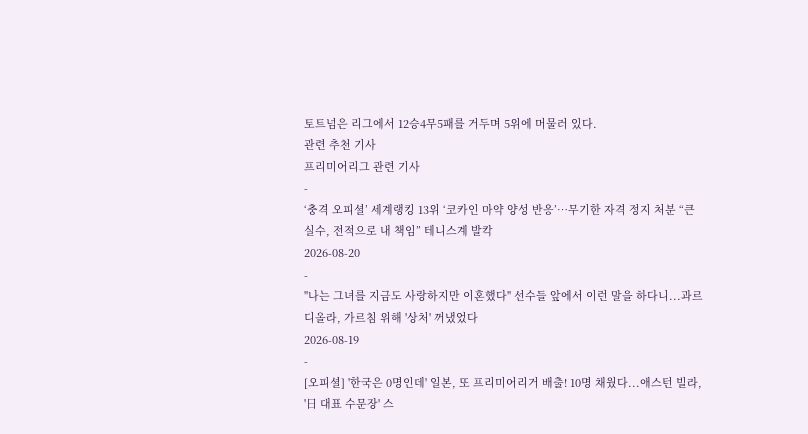토트넘은 리그에서 12승4무5패를 거두며 5위에 머물러 있다.
관련 추천 기사
프리미어리그 관련 기사
-
‘충격 오피셜’ 세계랭킹 13위 ‘코카인 마약 양성 반응’…무기한 자격 정지 처분 “큰 실수, 전적으로 내 책임” 테니스계 발칵
2026-08-20
-
"나는 그녀를 지금도 사랑하지만 이혼했다" 선수들 앞에서 이런 말을 하다니...과르디올라, 가르침 위해 '상처' 꺼냈었다
2026-08-19
-
[오피셜] '한국은 0명인데' 일본, 또 프리미어리거 배출! 10명 채웠다...애스턴 빌라, '日 대표 수문장' 스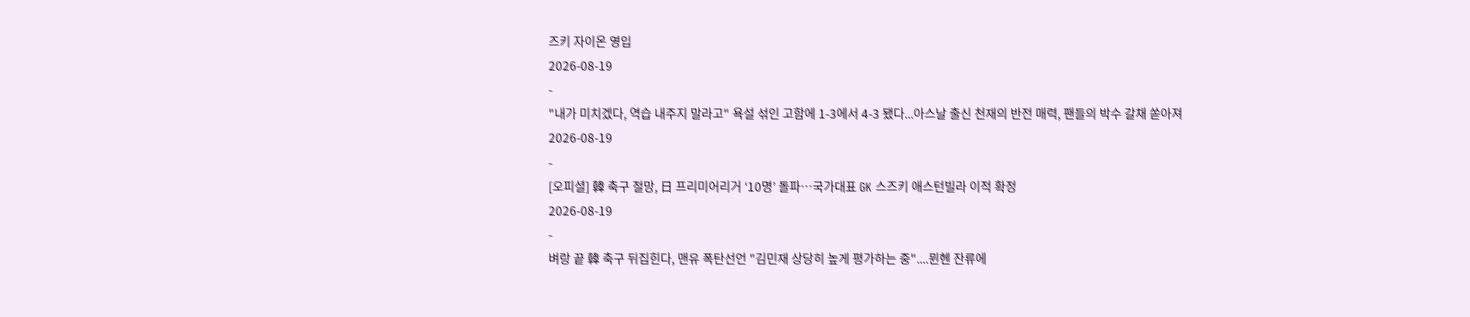즈키 자이온 영입
2026-08-19
-
"내가 미치겠다, 역습 내주지 말라고" 욕설 섞인 고함에 1-3에서 4-3 됐다...아스날 출신 천재의 반전 매력, 팬들의 박수 갈채 쏟아져
2026-08-19
-
[오피셜] 韓 축구 절망, 日 프리미어리거 ‘10명’ 돌파…국가대표 GK 스즈키 애스턴빌라 이적 확정
2026-08-19
-
벼랑 끝 韓 축구 뒤집힌다, 맨유 폭탄선언 "김민재 상당히 높게 평가하는 중"....뮌헨 잔류에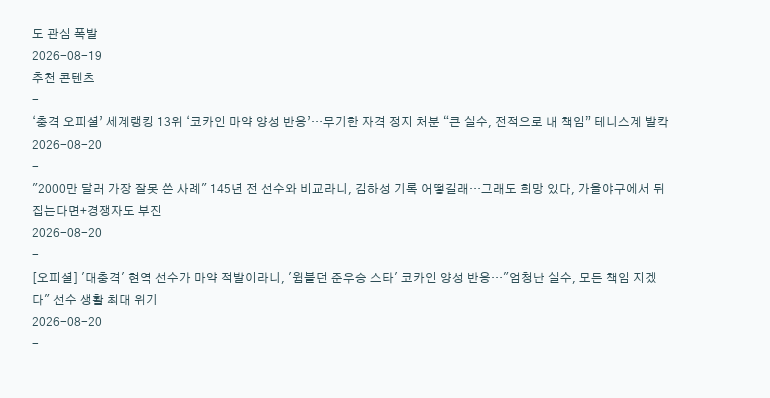도 관심 폭발
2026-08-19
추천 콘텐츠
-
‘충격 오피셜’ 세계랭킹 13위 ‘코카인 마약 양성 반응’…무기한 자격 정지 처분 “큰 실수, 전적으로 내 책임” 테니스계 발칵
2026-08-20
-
"2000만 달러 가장 잘못 쓴 사례" 145년 전 선수와 비교라니, 김하성 기록 어떻길래…그래도 희망 있다, 가을야구에서 뒤집는다면+경쟁자도 부진
2026-08-20
-
[오피셜] '대충격' 현역 선수가 마약 적발이라니, '윔블던 준우승 스타' 코카인 양성 반응…"엄청난 실수, 모든 책임 지겠다" 선수 생활 최대 위기
2026-08-20
-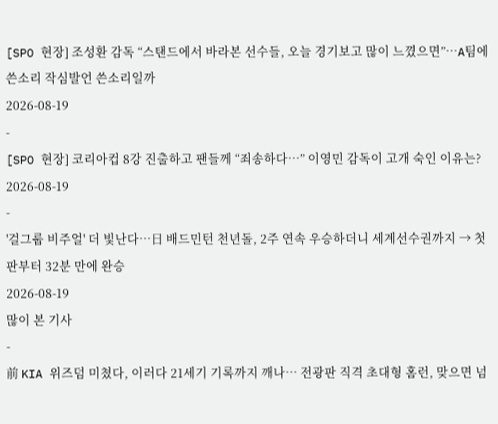[SPO 현장] 조성환 감독 “스탠드에서 바라본 선수들, 오늘 경기보고 많이 느꼈으면”…A팀에 쓴소리 작심발언 쓴소리일까
2026-08-19
-
[SPO 현장] 코리아컵 8강 진출하고 팬들께 “죄송하다…” 이영민 감독이 고개 숙인 이유는?
2026-08-19
-
'걸그룹 비주얼' 더 빛난다…日 배드민턴 천년돌, 2주 연속 우승하더니 세계선수권까지 → 첫판부터 32분 만에 완승
2026-08-19
많이 본 기사
-
前 KIA 위즈덤 미쳤다, 이러다 21세기 기록까지 깨나… 전광판 직격 초대형 홈런, 맞으면 넘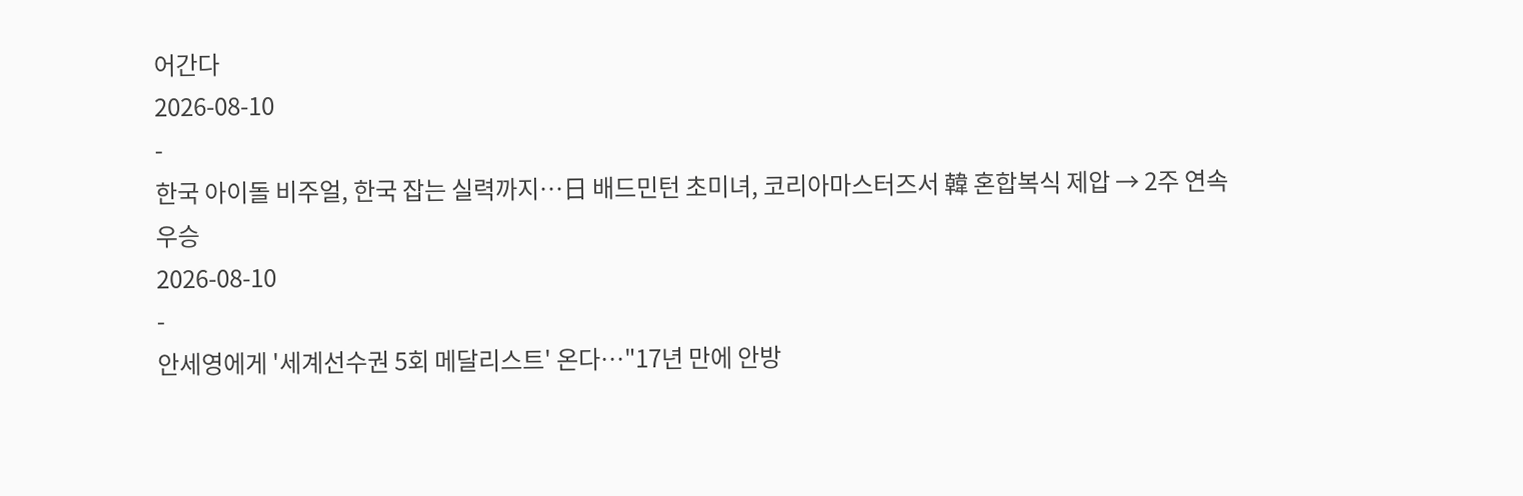어간다
2026-08-10
-
한국 아이돌 비주얼, 한국 잡는 실력까지…日 배드민턴 초미녀, 코리아마스터즈서 韓 혼합복식 제압 → 2주 연속 우승
2026-08-10
-
안세영에게 '세계선수권 5회 메달리스트' 온다…"17년 만에 안방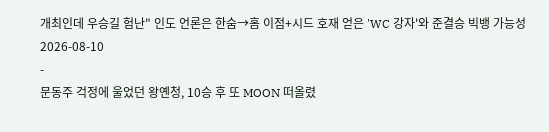개최인데 우승길 험난" 인도 언론은 한숨→홈 이점+시드 호재 얻은 'WC 강자'와 준결승 빅뱅 가능성
2026-08-10
-
문동주 걱정에 울었던 왕옌청, 10승 후 또 MOON 떠올렸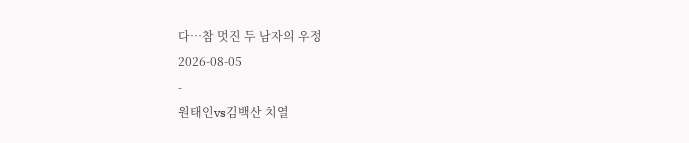다…참 멋진 두 남자의 우정
2026-08-05
-
원태인vs김백산 치열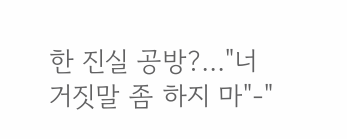한 진실 공방?…"너 거짓말 좀 하지 마"-"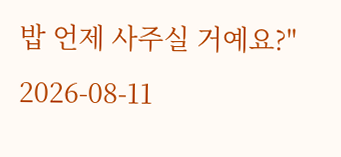밥 언제 사주실 거예요?"
2026-08-11